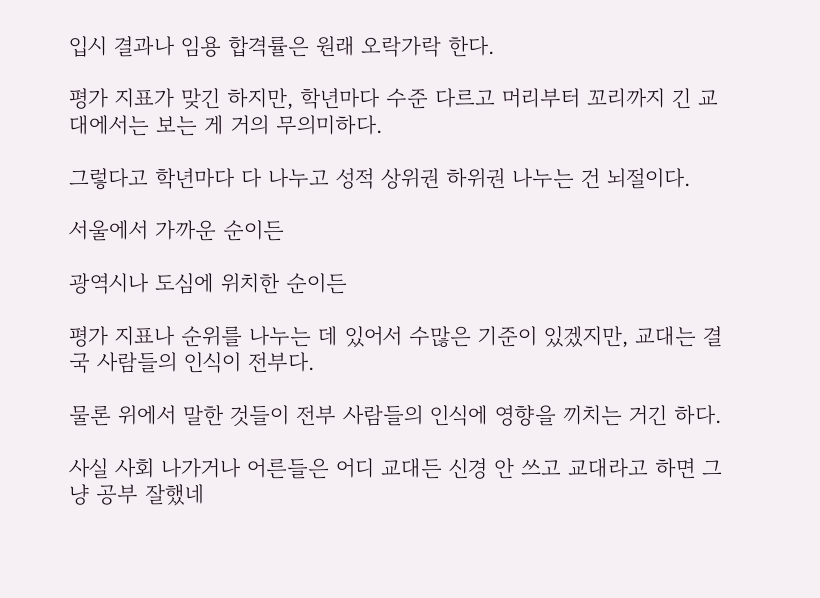입시 결과나 임용 합격률은 원래 오락가락 한다.

평가 지표가 맞긴 하지만, 학년마다 수준 다르고 머리부터 꼬리까지 긴 교대에서는 보는 게 거의 무의미하다.

그렇다고 학년마다 다 나누고 성적 상위권 하위권 나누는 건 뇌절이다.

서울에서 가까운 순이든

광역시나 도심에 위치한 순이든

평가 지표나 순위를 나누는 데 있어서 수많은 기준이 있겠지만, 교대는 결국 사람들의 인식이 전부다.

물론 위에서 말한 것들이 전부 사람들의 인식에 영향을 끼치는 거긴 하다.

사실 사회 나가거나 어른들은 어디 교대든 신경 안 쓰고 교대라고 하면 그냥 공부 잘했네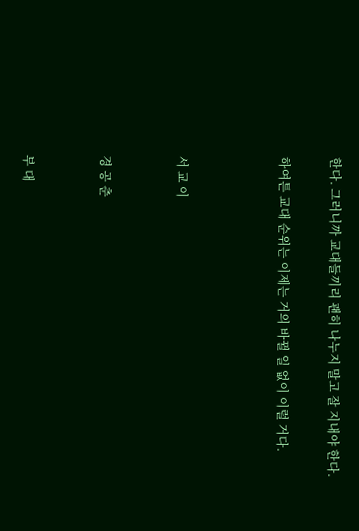한다. 그러니까 교대들끼리 괜히 나누지 말고 잘 지내야 한다.

하여튼 교대 순위는 이제는 거의 바뀔 일 없이 이럴 거다.



서 교 이


경 공 춘


부 대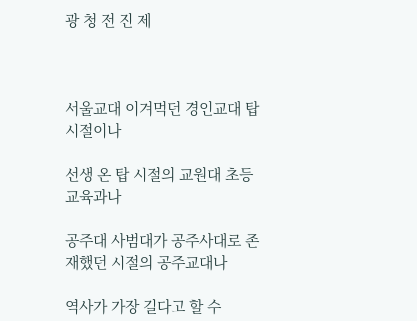광 청 전 진 제



서울교대 이겨먹던 경인교대 탑 시절이나

선생 온 탑 시절의 교원대 초등교육과나

공주대 사범대가 공주사대로 존재했던 시절의 공주교대나

역사가 가장 길다고 할 수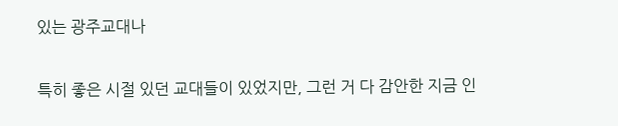있는 광주교대나

특히 좋은 시절 있던 교대들이 있었지만, 그런 거 다 감안한 지금 인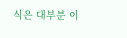식은 대부분 이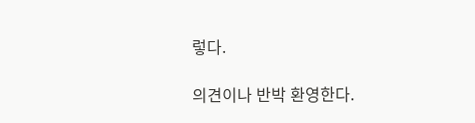렇다.

의견이나 반박 환영한다.